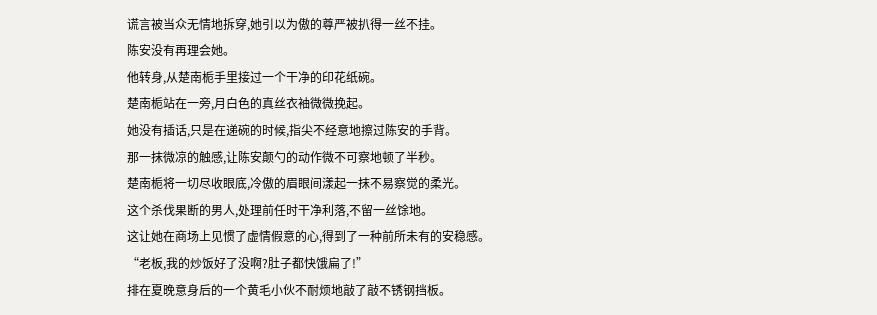谎言被当众无情地拆穿,她引以为傲的尊严被扒得一丝不挂。
陈安没有再理会她。
他转身,从楚南栀手里接过一个干净的印花纸碗。
楚南栀站在一旁,月白色的真丝衣袖微微挽起。
她没有插话,只是在递碗的时候,指尖不经意地擦过陈安的手背。
那一抹微凉的触感,让陈安颠勺的动作微不可察地顿了半秒。
楚南栀将一切尽收眼底,冷傲的眉眼间漾起一抹不易察觉的柔光。
这个杀伐果断的男人,处理前任时干净利落,不留一丝馀地。
这让她在商场上见惯了虚情假意的心,得到了一种前所未有的安稳感。
“老板,我的炒饭好了没啊?肚子都快饿扁了!”
排在夏晚意身后的一个黄毛小伙不耐烦地敲了敲不锈钢挡板。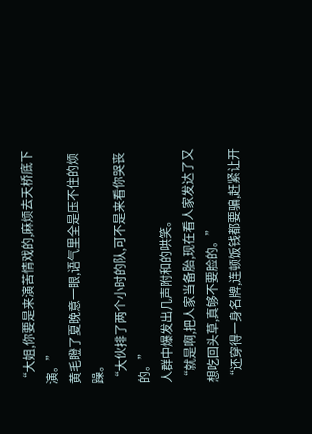“大姐,你要是来演苦情戏的,麻烦去天桥底下演。”
黄毛瞪了夏晚意一眼,语气里全是压不住的烦躁。
“大伙排了两个小时的队,可不是来看你哭丧的。”
人群中爆发出几声附和的哄笑。
“就是啊,把人家当备胎,现在看人家发达了又想吃回头草,真够不要脸的。”
“还穿得一身名牌,连顿饭钱都要骗,赶紧让开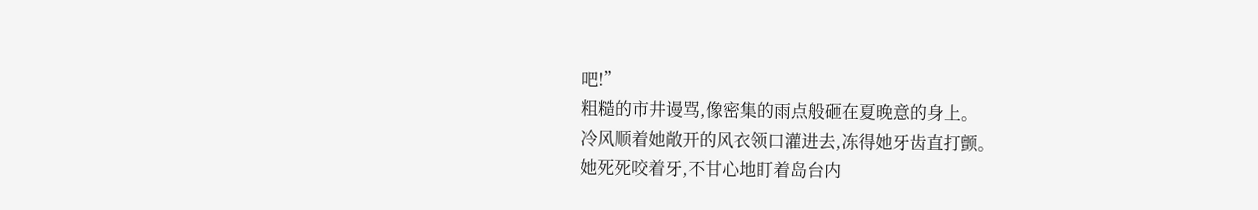吧!”
粗糙的市井谩骂,像密集的雨点般砸在夏晚意的身上。
冷风顺着她敞开的风衣领口灌进去,冻得她牙齿直打颤。
她死死咬着牙,不甘心地盯着岛台内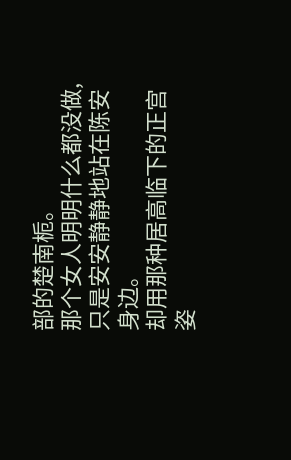部的楚南栀。
那个女人明明什么都没做,只是安安静静地站在陈安身边。
却用那种居高临下的正宫姿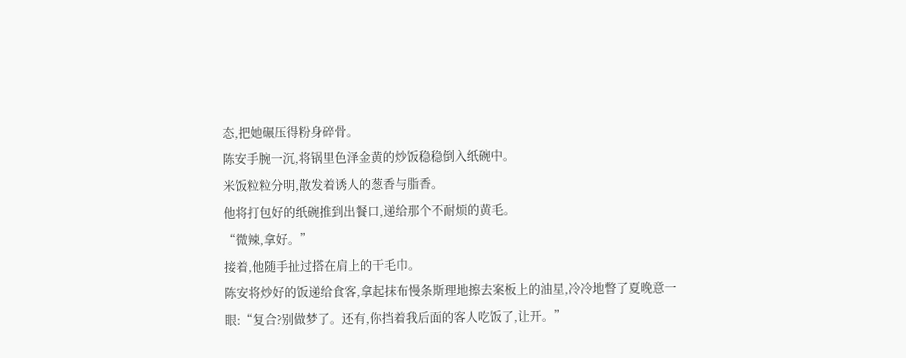态,把她碾压得粉身碎骨。
陈安手腕一沉,将锅里色泽金黄的炒饭稳稳倒入纸碗中。
米饭粒粒分明,散发着诱人的葱香与脂香。
他将打包好的纸碗推到出餐口,递给那个不耐烦的黄毛。
“微辣,拿好。”
接着,他随手扯过搭在肩上的干毛巾。
陈安将炒好的饭递给食客,拿起抹布慢条斯理地擦去案板上的油星,冷冷地瞥了夏晚意一眼:“复合?别做梦了。还有,你挡着我后面的客人吃饭了,让开。”